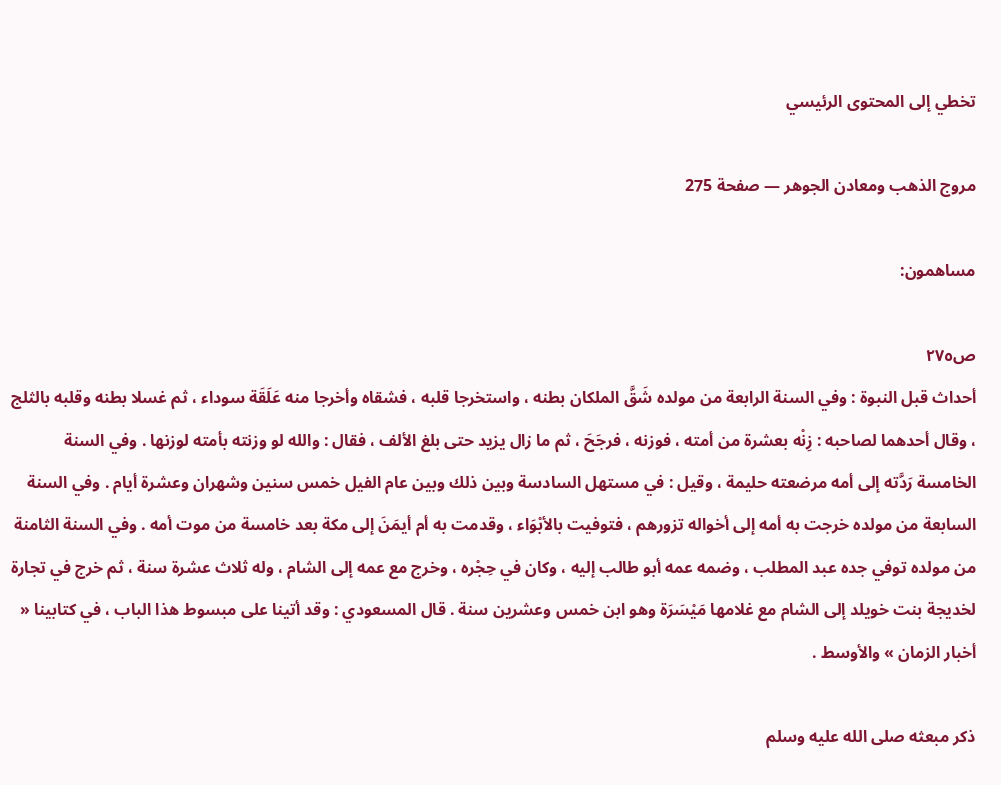تخطي إلى المحتوى الرئيسي

مروج الذهب ومعادن الجوهر — صفحة 275

مساهمون:

ص٢٧٥
أحداث قبل النبوة : وفي السنة الرابعة من مولده شَقَّ الملكان بطنه ، واستخرجا قلبه ، فشقاه وأخرجا منه عَلَقَة سوداء ، ثم غسلا بطنه وقلبه بالثلج ، وقال أحدهما لصاحبه : زِنْه بعشرة من أمته ، فوزنه ، فرجَحَ ، ثم ما زال يزيد حتى بلغ الألف ، فقال : والله لو وزنته بأمته لوزنها . وفي السنة الخامسة رَدَّته إلى أمه مرضعته حليمة ، وقيل : في مستهل السادسة وبين ذلك وبين عام الفيل خمس سنين وشهران وعشرة أيام . وفي السنة السابعة من مولده خرجت به أمه إلى أخواله تزورهم ، فتوفيت بالأبْوَاء ، وقدمت به أم أيمَنَ إلى مكة بعد خامسة من موت أمه . وفي السنة الثامنة من مولده توفي جده عبد المطلب ، وضمه عمه أبو طالب إليه ، وكان في حِجْره ، وخرج مع عمه إلى الشام ، وله ثلاث عشرة سنة ، ثم خرج في تجارة لخديجة بنت خويلد إلى الشام مع غلامها مَيْسَرَة وهو ابن خمس وعشرين سنة . قال المسعودي : وقد أتينا على مبسوط هذا الباب ، في كتابينا « أخبار الزمان » والأوسط .

ذكر مبعثه صلى الله عليه وسلم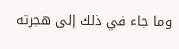وما جاء في ذلك إلى هجرته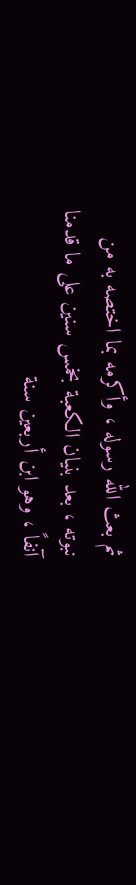ثم بعث الله رسوله ، وأكرمه بما اختصه به من نبوته ، بعد بنيان الكعبة بخمس سنين على ما قدمنا آنفاً ، وهو ابن أربعين سنة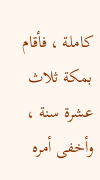كاملة ، فأقام بمكة ثلاث عشرة سنة ، وأخفى أمره